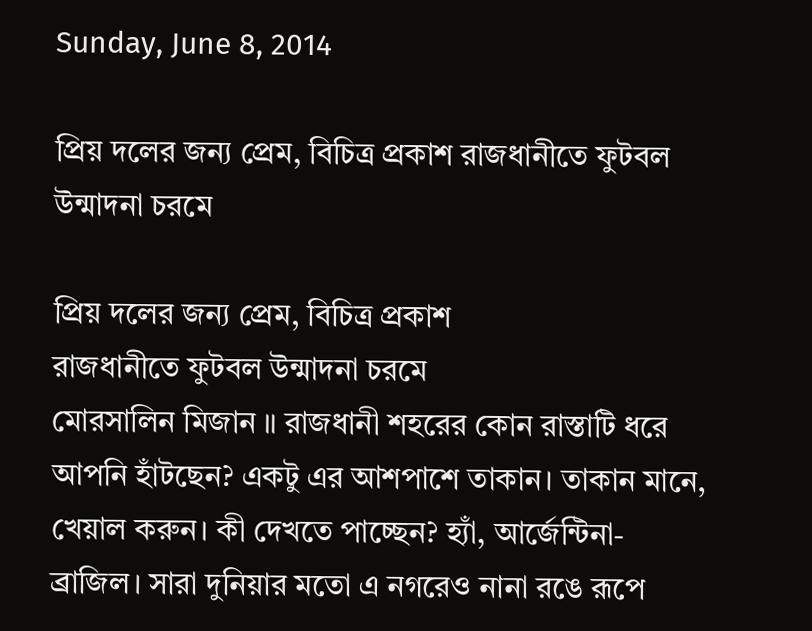Sunday, June 8, 2014

প্রিয় দলের জন্য প্রেম, বিচিত্র প্রকাশ রাজধানীতে ফুটবল উন্মাদনা চরমে

প্রিয় দলের জন্য প্রেম, বিচিত্র প্রকাশ
রাজধানীতে ফুটবল উন্মাদনা চরমে
মোরসালিন মিজান ॥ রাজধানী শহরের কোন রাস্তাটি ধরে আপনি হাঁটছেন? একটু এর আশপাশে তাকান। তাকান মানে, খেয়াল করুন। কী দেখতে পাচ্ছেন? হ্যাঁ, আর্জেন্টিনা-ব্রাজিল। সারা দুনিয়ার মতো এ নগরেও নানা রঙে রূপে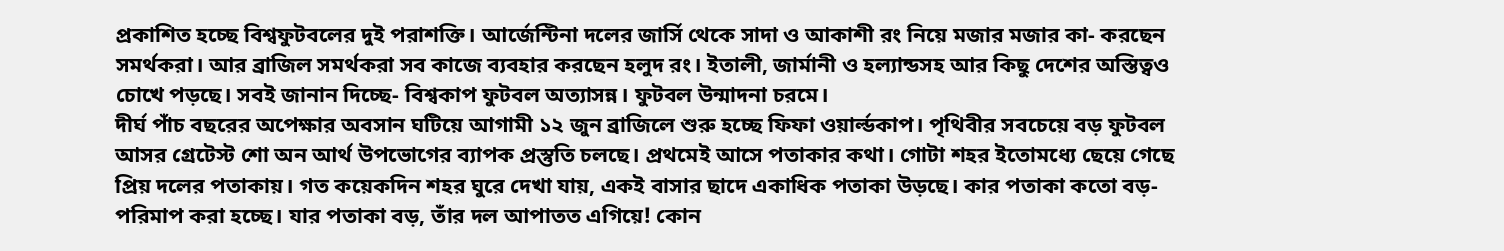প্রকাশিত হচ্ছে বিশ্বফুটবলের দুই পরাশক্তি। আর্জেন্টিনা দলের জার্সি থেকে সাদা ও আকাশী রং নিয়ে মজার মজার কা- করছেন সমর্থকরা। আর ব্রাজিল সমর্থকরা সব কাজে ব্যবহার করছেন হলুদ রং। ইতালী, জার্মানী ও হল্যান্ডসহ আর কিছু দেশের অস্তিত্বও চোখে পড়ছে। সবই জানান দিচ্ছে- বিশ্বকাপ ফুটবল অত্যাসন্ন। ফুটবল উন্মাদনা চরমে।
দীর্ঘ পাঁচ বছরের অপেক্ষার অবসান ঘটিয়ে আগামী ১২ জুন ব্রাজিলে শুরু হচ্ছে ফিফা ওয়ার্ল্ডকাপ। পৃথিবীর সবচেয়ে বড় ফুটবল আসর গ্রেটেস্ট শো অন আর্থ উপভোগের ব্যাপক প্রস্তুতি চলছে। প্রথমেই আসে পতাকার কথা। গোটা শহর ইতোমধ্যে ছেয়ে গেছে প্রিয় দলের পতাকায়। গত কয়েকদিন শহর ঘুরে দেখা যায়, একই বাসার ছাদে একাধিক পতাকা উড়ছে। কার পতাকা কতো বড়- পরিমাপ করা হচ্ছে। যার পতাকা বড়, তাঁর দল আপাতত এগিয়ে! কোন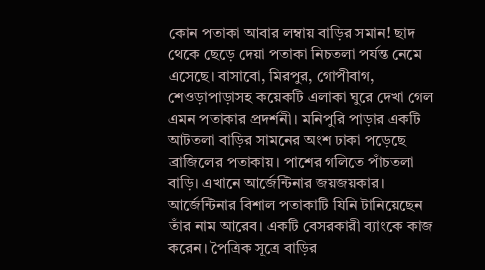কোন পতাকা আবার লম্বায় বাড়ির সমান! ছাদ থেকে ছেড়ে দেয়া পতাকা নিচতলা পর্যন্ত নেমে এসেছে। বাসাবো, মিরপুর, গোপীবাগ, শেওড়াপাড়াসহ কয়েকটি এলাকা ঘুরে দেখা গেল এমন পতাকার প্রদর্শনী। মনিপুরি পাড়ার একটি আটতলা বাড়ির সামনের অংশ ঢাকা পড়েছে ব্রাজিলের পতাকায়। পাশের গলিতে পাঁচতলা বাড়ি। এখানে আর্জেন্টিনার জয়জয়কার। আর্জেন্টিনার বিশাল পতাকাটি যিনি টানিয়েছেন তাঁর নাম আরেব। একটি বেসরকারী ব্যাংকে কাজ করেন। পৈত্রিক সূত্রে বাড়ির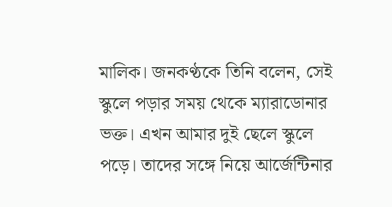মালিক। জনকণ্ঠকে তিনি বলেন, সেই স্কুলে পড়ার সময় থেকে ম্যারাডোনার ভক্ত। এখন আমার দুই ছেলে স্কুলে পড়ে। তাদের সঙ্গে নিয়ে আর্জেন্টিনার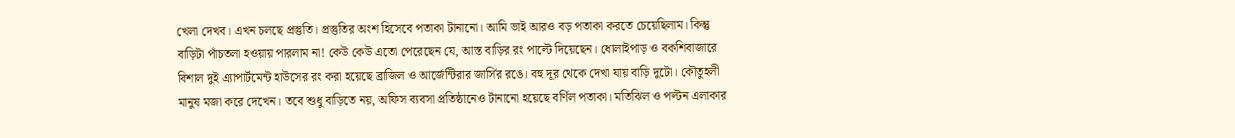খেলা দেখব। এখন চলছে প্রস্তুতি। প্রস্তুতির অংশ হিসেবে পতাকা টানানো। আমি ভাই আরও বড় পতাকা করতে চেয়েছিলাম। কিন্তু বাড়িটা পাঁচতলা হওয়ায় পারলাম না! কেউ কেউ এতো পেরেছেন যে, আস্ত বাড়ির রং পাল্টে দিয়েছেন। ধোলাইপাড় ও বকশিবাজারে বিশাল দুই এ্যাপার্টমেন্ট হাউসের রং করা হয়েছে ব্রাজিল ও আর্জেন্টিরার জার্সির রঙে। বহু দূর থেকে দেখা যায় বাড়ি দুটো। কৌতুহলী মানুষ মজা করে দেখেন। তবে শুধু বাড়িতে নয়, অফিস ব্যবসা প্রতিষ্ঠানেও টানানো হয়েছে বর্ণিল পতাকা। মতিঝিল ও পল্টন এলাকার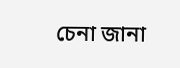চেনা জানা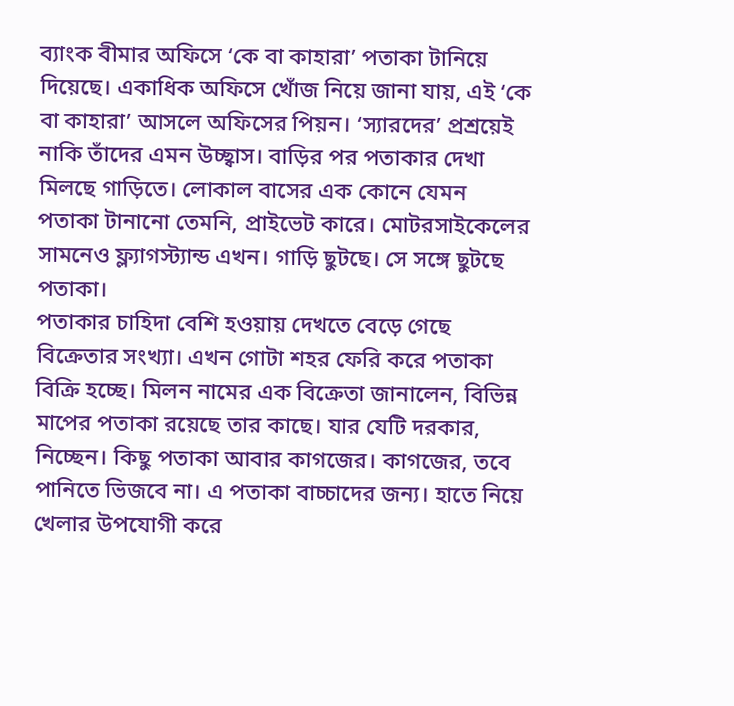ব্যাংক বীমার অফিসে ‘কে বা কাহারা’ পতাকা টানিয়ে দিয়েছে। একাধিক অফিসে খোঁজ নিয়ে জানা যায়, এই ‘কে বা কাহারা’ আসলে অফিসের পিয়ন। ‘স্যারদের’ প্রশ্রয়েই নাকি তাঁদের এমন উচ্ছ্বাস। বাড়ির পর পতাকার দেখা মিলছে গাড়িতে। লোকাল বাসের এক কোনে যেমন পতাকা টানানো তেমনি, প্রাইভেট কারে। মোটরসাইকেলের সামনেও ফ্ল্যাগস্ট্যান্ড এখন। গাড়ি ছুটছে। সে সঙ্গে ছুটছে পতাকা।
পতাকার চাহিদা বেশি হওয়ায় দেখতে বেড়ে গেছে বিক্রেতার সংখ্যা। এখন গোটা শহর ফেরি করে পতাকা বিক্রি হচ্ছে। মিলন নামের এক বিক্রেতা জানালেন, বিভিন্ন মাপের পতাকা রয়েছে তার কাছে। যার যেটি দরকার, নিচ্ছেন। কিছু পতাকা আবার কাগজের। কাগজের, তবে পানিতে ভিজবে না। এ পতাকা বাচ্চাদের জন্য। হাতে নিয়ে খেলার উপযোগী করে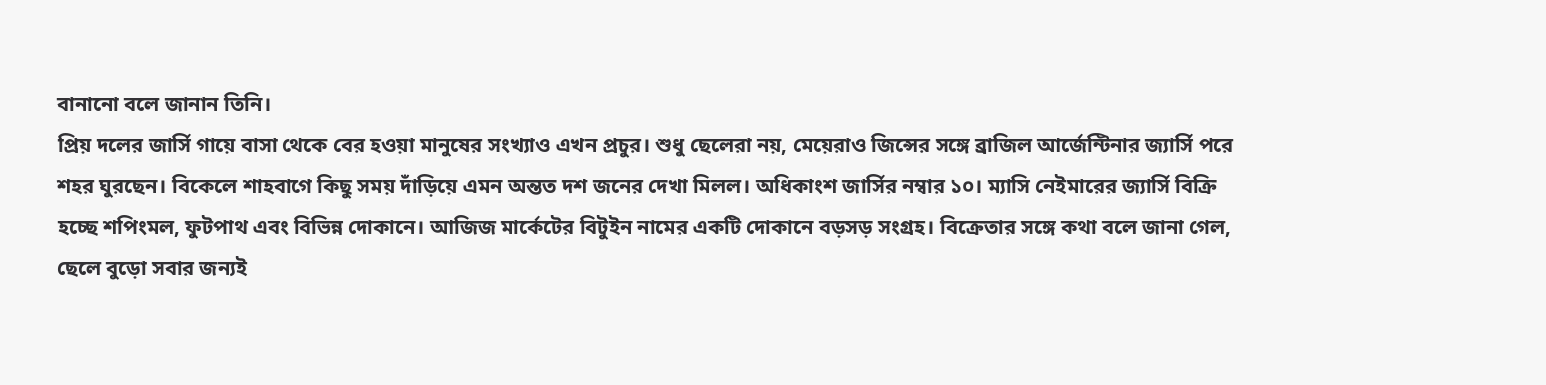বানানো বলে জানান তিনি।
প্রিয় দলের জার্সি গায়ে বাসা থেকে বের হওয়া মানুষের সংখ্যাও এখন প্রচুর। শুধু ছেলেরা নয়, মেয়েরাও জিন্সের সঙ্গে ব্রাজিল আর্জেন্টিনার জ্যার্সি পরে শহর ঘুরছেন। বিকেলে শাহবাগে কিছু সময় দাঁড়িয়ে এমন অন্তত দশ জনের দেখা মিলল। অধিকাংশ জার্সির নম্বার ১০। ম্যাসি নেইমারের জ্যার্সি বিক্রি হচ্ছে শপিংমল, ফুটপাথ এবং বিভিন্ন দোকানে। আজিজ মার্কেটের বিটুইন নামের একটি দোকানে বড়সড় সংগ্রহ। বিক্রেতার সঙ্গে কথা বলে জানা গেল, ছেলে বুড়ো সবার জন্যই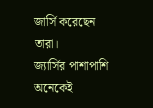জার্সি করেছেন তারা।
জ্যার্সির পাশাপাশি অনেকেই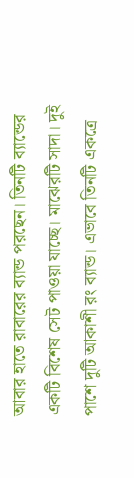আবার হাতে রাবারের ব্যান্ড পরছেন। তিনটি ব্যান্ডের একটি বিশেষ সেট পাওয়া যাচ্ছে। মাঝেরটি সাদা। দুই পাশে দুটি আকাশী রং ব্যান্ড। এভাবে তিনটি একত্রে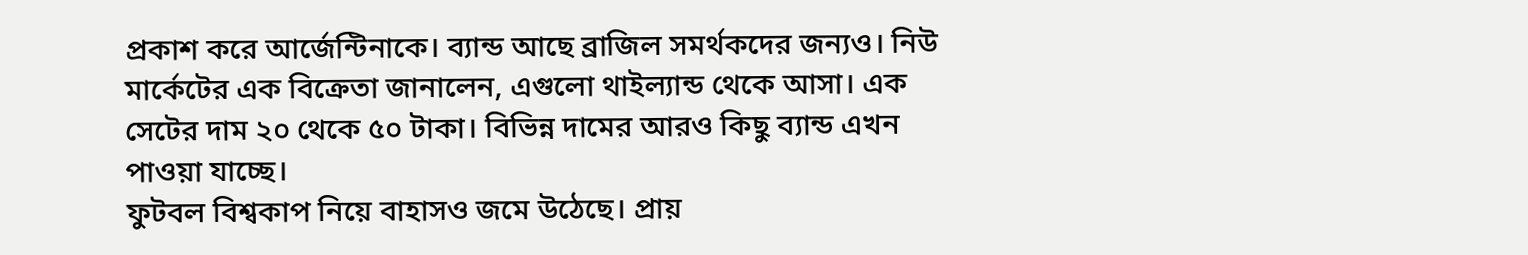প্রকাশ করে আর্জেন্টিনাকে। ব্যান্ড আছে ব্রাজিল সমর্থকদের জন্যও। নিউ মার্কেটের এক বিক্রেতা জানালেন, এগুলো থাইল্যান্ড থেকে আসা। এক সেটের দাম ২০ থেকে ৫০ টাকা। বিভিন্ন দামের আরও কিছু ব্যান্ড এখন পাওয়া যাচ্ছে।
ফুটবল বিশ্বকাপ নিয়ে বাহাসও জমে উঠেছে। প্রায়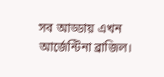সব আড্ডায় এখন আর্জেন্টিনা ব্রাজিল।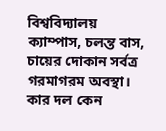বিশ্ববিদ্যালয় ক্যাম্পাস, চলন্ত বাস, চায়ের দোকান সর্বত্র গরমাগরম অবস্থা। কার দল কেন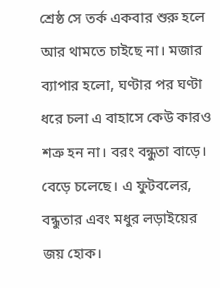শ্রেষ্ঠ সে তর্ক একবার শুরু হলে আর থামতে চাইছে না। মজার ব্যাপার হলো, ঘণ্টার পর ঘণ্টা ধরে চলা এ বাহাসে কেউ কারও শত্রু হন না। বরং বন্ধুতা বাড়ে। বেড়ে চলেছে। এ ফুটবলের, বন্ধুতার এবং মধুর লড়াইয়ের জয় হোক।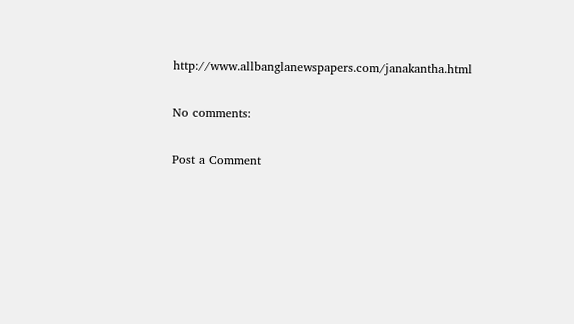http://www.allbanglanewspapers.com/janakantha.html

No comments:

Post a Comment